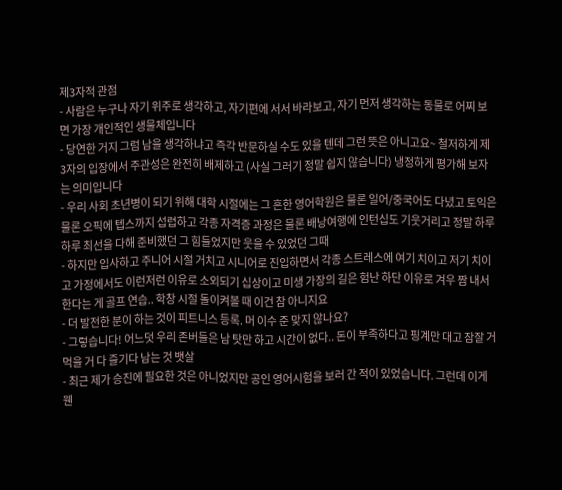제3자적 관점
- 사람은 누구나 자기 위주로 생각하고, 자기편에 서서 바라보고, 자기 먼저 생각하는 동물로 어찌 보면 가장 개인적인 생물체입니다
- 당연한 거지 그럼 남을 생각하냐고 즉각 반문하실 수도 있을 텐데 그런 뜻은 아니고요~ 철저하게 제 3자의 입장에서 주관성은 완전히 배제하고 (사실 그러기 정말 쉽지 않습니다) 냉정하게 평가해 보자는 의미입니다
- 우리 사회 초년병이 되기 위해 대학 시절에는 그 흔한 영어학원은 물론 일어/중국어도 다녔고 토익은 물론 오픽에 텝스까지 섭렵하고 각종 자격증 과정은 물론 배낭여행에 인턴십도 기웃거리고 정말 하루하루 최선을 다해 준비했던 그 힘들었지만 웃을 수 있었던 그때
- 하지만 입사하고 주니어 시절 거치고 시니어로 진입하면서 각종 스트레스에 여기 치이고 저기 치이고 가정에서도 이런저런 이유로 소외되기 십상이고 미생 가장의 길은 험난 하단 이유로 겨우 짬 내서 한다는 게 골프 연습.. 학창 시절 돌이켜볼 때 이건 참 아니지요
- 더 발전한 분이 하는 것이 피트니스 등록. 머 이수 준 맞지 않나요?
- 그렇습니다! 어느덧 우리 존버들은 남 탓만 하고 시간이 없다.. 돈이 부족하다고 핑계만 대고 잠잘 거 먹을 거 다 즐기다 남는 것 뱃살
- 최근 제가 승진에 필요한 것은 아니었지만 공인 영어시험을 보러 간 적이 있었습니다. 그런데 이게 웬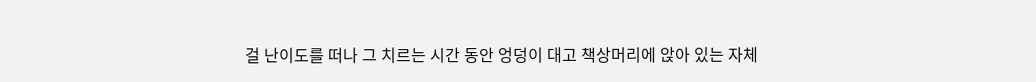걸 난이도를 떠나 그 치르는 시간 동안 엉덩이 대고 책상머리에 앉아 있는 자체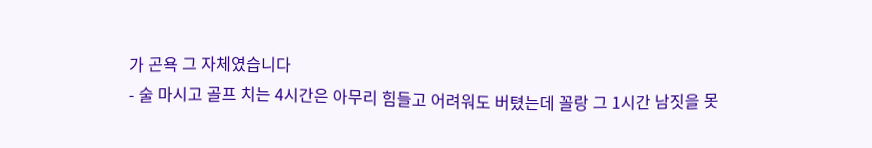가 곤욕 그 자체였습니다
- 술 마시고 골프 치는 4시간은 아무리 힘들고 어려워도 버텼는데 꼴랑 그 1시간 남짓을 못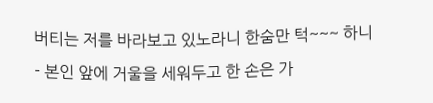버티는 저를 바라보고 있노라니 한숨만 턱~~~ 하니
- 본인 앞에 거울을 세워두고 한 손은 가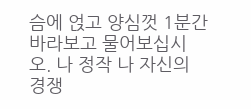슴에 얹고 양심껏 1분간 바라보고 물어보십시오. 나 정작 나 자신의 경쟁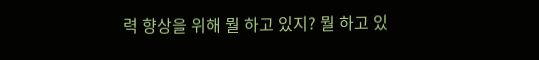력 향상을 위해 뭘 하고 있지? 뭘 하고 있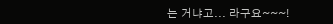는 거냐고... 라구요~~~!